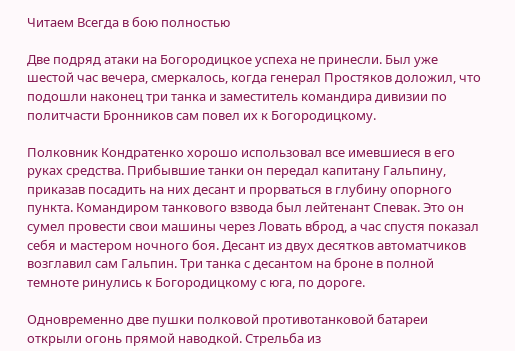Читаем Всегда в бою полностью

Две подряд атаки на Богородицкое успеха не принесли. Был уже шестой час вечера, смеркалось, когда генерал Простяков доложил, что подошли наконец три танка и заместитель командира дивизии по политчасти Бронников сам повел их к Богородицкому.

Полковник Кондратенко хорошо использовал все имевшиеся в его руках средства. Прибывшие танки он передал капитану Гальпину, приказав посадить на них десант и прорваться в глубину опорного пункта. Командиром танкового взвода был лейтенант Спевак. Это он сумел провести свои машины через Ловать вброд, а час спустя показал себя и мастером ночного боя. Десант из двух десятков автоматчиков возглавил сам Гальпин. Три танка с десантом на броне в полной темноте ринулись к Богородицкому с юга, по дороге.

Одновременно две пушки полковой противотанковой батареи открыли огонь прямой наводкой. Стрельба из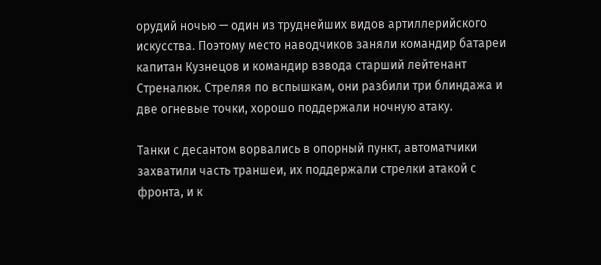орудий ночью — один из труднейших видов артиллерийского искусства. Поэтому место наводчиков заняли командир батареи капитан Кузнецов и командир взвода старший лейтенант Стреналюк. Стреляя по вспышкам, они разбили три блиндажа и две огневые точки, хорошо поддержали ночную атаку.

Танки с десантом ворвались в опорный пункт, автоматчики захватили часть траншеи, их поддержали стрелки атакой с фронта, и к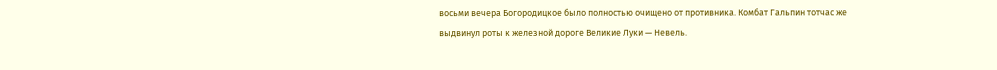восьми вечера Богородицкое было полностью очищено от противника. Комбат Гальпин тотчас же выдвинул роты к железной дороге Великие Луки — Невель.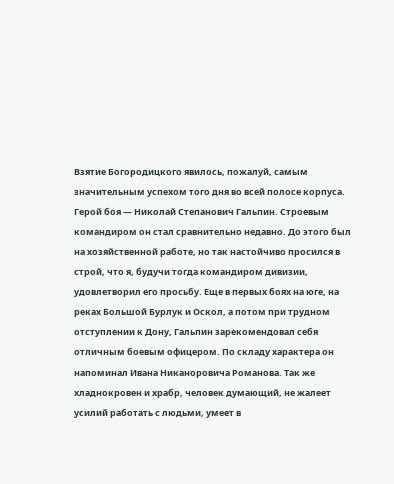Взятие Богородицкого явилось, пожалуй, самым значительным успехом того дня во всей полосе корпуса. Герой боя — Николай Степанович Гальпин. Строевым командиром он стал сравнительно недавно. До этого был на хозяйственной работе, но так настойчиво просился в строй, что я, будучи тогда командиром дивизии, удовлетворил его просьбу. Еще в первых боях на юге, на реках Большой Бурлук и Оскол, а потом при трудном отступлении к Дону, Гальпин зарекомендовал себя отличным боевым офицером. По складу характера он напоминал Ивана Никаноровича Романова. Так же хладнокровен и храбр, человек думающий, не жалеет усилий работать с людьми, умеет в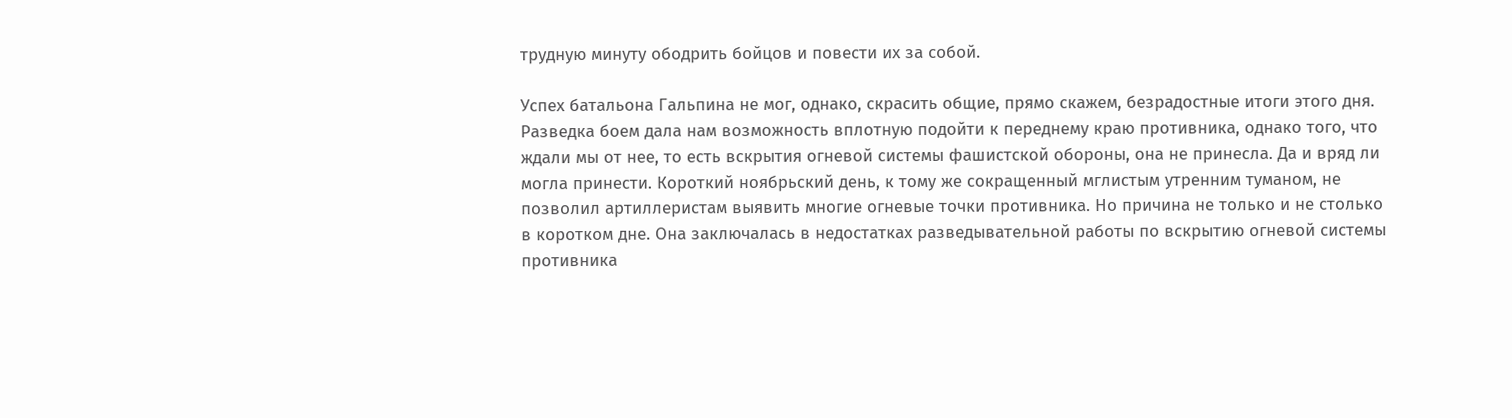трудную минуту ободрить бойцов и повести их за собой.

Успех батальона Гальпина не мог, однако, скрасить общие, прямо скажем, безрадостные итоги этого дня. Разведка боем дала нам возможность вплотную подойти к переднему краю противника, однако того, что ждали мы от нее, то есть вскрытия огневой системы фашистской обороны, она не принесла. Да и вряд ли могла принести. Короткий ноябрьский день, к тому же сокращенный мглистым утренним туманом, не позволил артиллеристам выявить многие огневые точки противника. Но причина не только и не столько в коротком дне. Она заключалась в недостатках разведывательной работы по вскрытию огневой системы противника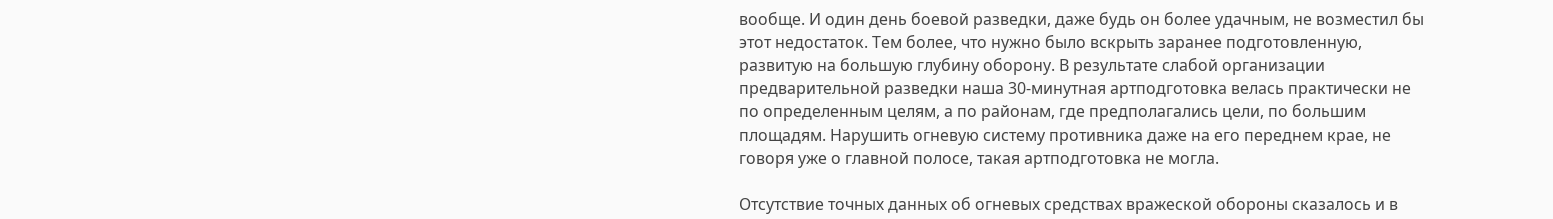вообще. И один день боевой разведки, даже будь он более удачным, не возместил бы этот недостаток. Тем более, что нужно было вскрыть заранее подготовленную, развитую на большую глубину оборону. В результате слабой организации предварительной разведки наша 30-минутная артподготовка велась практически не по определенным целям, а по районам, где предполагались цели, по большим площадям. Нарушить огневую систему противника даже на его переднем крае, не говоря уже о главной полосе, такая артподготовка не могла.

Отсутствие точных данных об огневых средствах вражеской обороны сказалось и в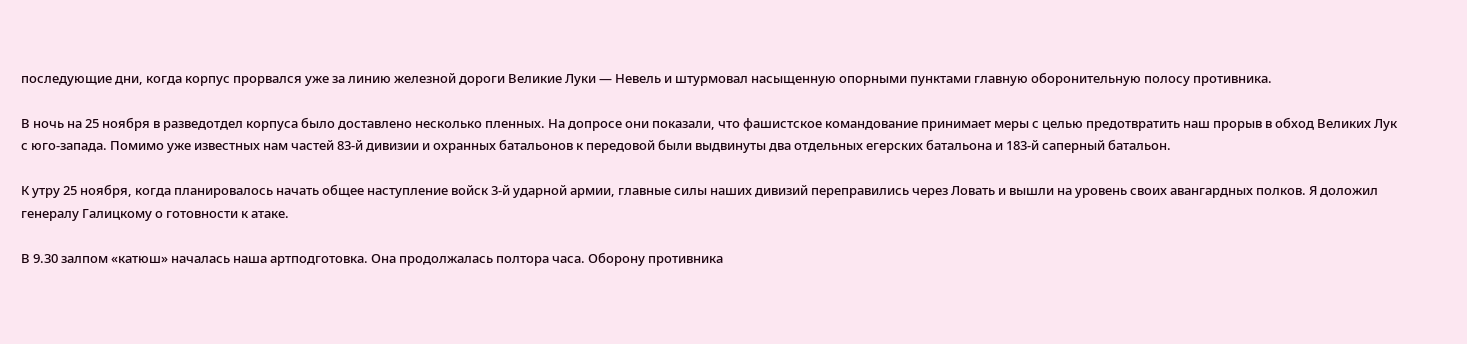последующие дни, когда корпус прорвался уже за линию железной дороги Великие Луки — Невель и штурмовал насыщенную опорными пунктами главную оборонительную полосу противника.

В ночь на 25 ноября в разведотдел корпуса было доставлено несколько пленных. На допросе они показали, что фашистское командование принимает меры с целью предотвратить наш прорыв в обход Великих Лук с юго-запада. Помимо уже известных нам частей 83-й дивизии и охранных батальонов к передовой были выдвинуты два отдельных егерских батальона и 183-й саперный батальон.

К утру 25 ноября, когда планировалось начать общее наступление войск 3-й ударной армии, главные силы наших дивизий переправились через Ловать и вышли на уровень своих авангардных полков. Я доложил генералу Галицкому о готовности к атаке.

В 9.30 залпом «катюш» началась наша артподготовка. Она продолжалась полтора часа. Оборону противника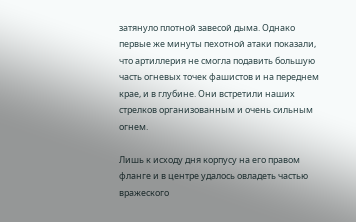затянуло плотной завесой дыма. Однако первые же минуты пехотной атаки показали, что артиллерия не смогла подавить большую часть огневых точек фашистов и на переднем крае, и в глубине. Они встретили наших стрелков организованным и очень сильным огнем.

Лишь к исходу дня корпусу на его правом фланге и в центре удалось овладеть частью вражеского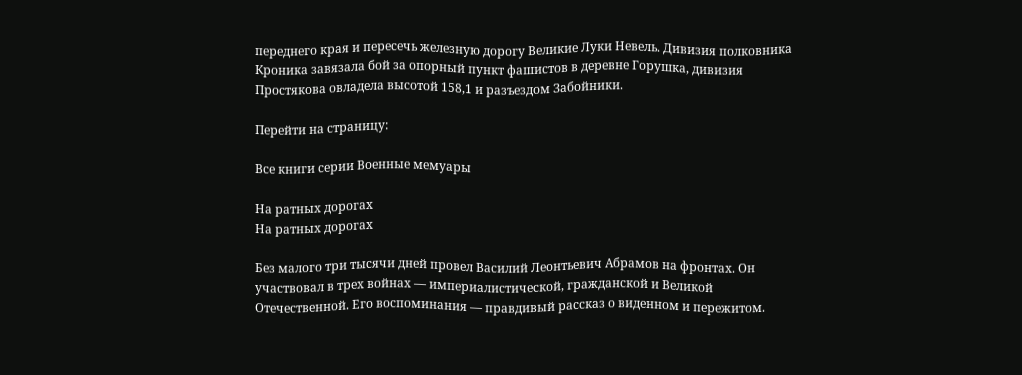переднего края и пересечь железную дорогу Великие Луки Невель. Дивизия полковника Кроника завязала бой за опорный пункт фашистов в деревне Горушка, дивизия Простякова овладела высотой 158,1 и разъездом Забойники.

Перейти на страницу:

Все книги серии Военные мемуары

На ратных дорогах
На ратных дорогах

Без малого три тысячи дней провел Василий Леонтьевич Абрамов на фронтах. Он участвовал в трех войнах — империалистической, гражданской и Великой Отечественной. Его воспоминания — правдивый рассказ о виденном и пережитом.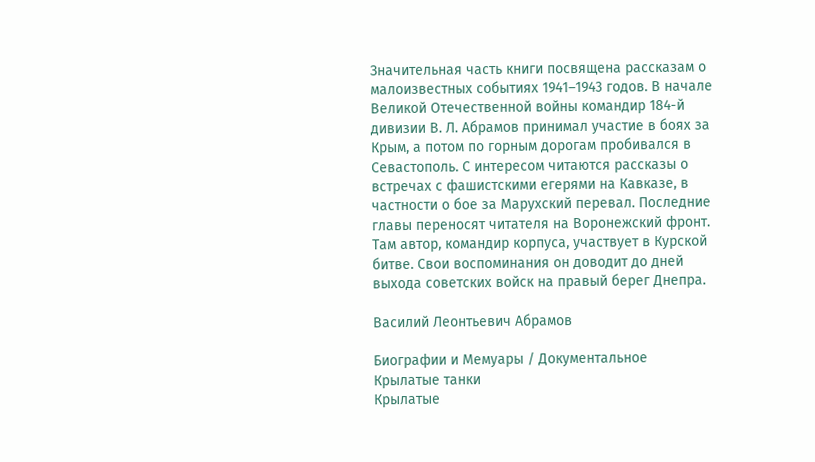Значительная часть книги посвящена рассказам о малоизвестных событиях 1941–1943 годов. В начале Великой Отечественной войны командир 184-й дивизии В. Л. Абрамов принимал участие в боях за Крым, а потом по горным дорогам пробивался в Севастополь. С интересом читаются рассказы о встречах с фашистскими егерями на Кавказе, в частности о бое за Марухский перевал. Последние главы переносят читателя на Воронежский фронт. Там автор, командир корпуса, участвует в Курской битве. Свои воспоминания он доводит до дней выхода советских войск на правый берег Днепра.

Василий Леонтьевич Абрамов

Биографии и Мемуары / Документальное
Крылатые танки
Крылатые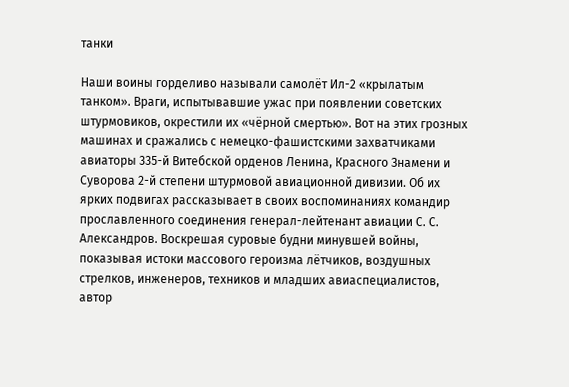танки

Наши воины горделиво называли самолёт Ил-2 «крылатым танком». Враги, испытывавшие ужас при появлении советских штурмовиков, окрестили их «чёрной смертью». Вот на этих грозных машинах и сражались с немецко-фашистскими захватчиками авиаторы 335-й Витебской орденов Ленина, Красного Знамени и Суворова 2-й степени штурмовой авиационной дивизии. Об их ярких подвигах рассказывает в своих воспоминаниях командир прославленного соединения генерал-лейтенант авиации С. С. Александров. Воскрешая суровые будни минувшей войны, показывая истоки массового героизма лётчиков, воздушных стрелков, инженеров, техников и младших авиаспециалистов, автор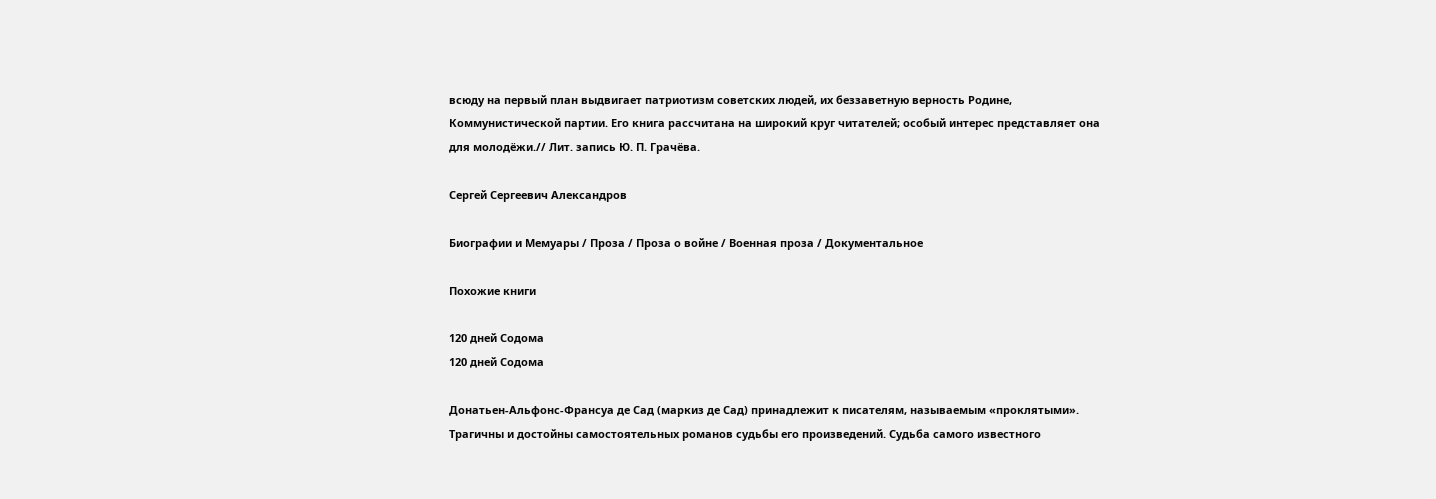всюду на первый план выдвигает патриотизм советских людей, их беззаветную верность Родине, Коммунистической партии. Его книга рассчитана на широкий круг читателей; особый интерес представляет она для молодёжи.// Лит. запись Ю. П. Грачёва.

Сергей Сергеевич Александров

Биографии и Мемуары / Проза / Проза о войне / Военная проза / Документальное

Похожие книги

120 дней Содома
120 дней Содома

Донатьен-Альфонс-Франсуа де Сад (маркиз де Сад) принадлежит к писателям, называемым «проклятыми». Трагичны и достойны самостоятельных романов судьбы его произведений. Судьба самого известного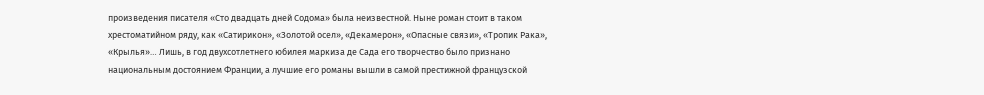произведения писателя «Сто двадцать дней Содома» была неизвестной. Ныне роман стоит в таком хрестоматийном ряду, как «Сатирикон», «Золотой осел», «Декамерон», «Опасные связи», «Тропик Рака», «Крылья»… Лишь, в год двухсотлетнего юбилея маркиза де Сада его творчество было признано национальным достоянием Франции, а лучшие его романы вышли в самой престижной французской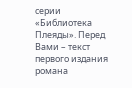серии «Библиотека Плеяды». Перед Вами – текст первого издания романа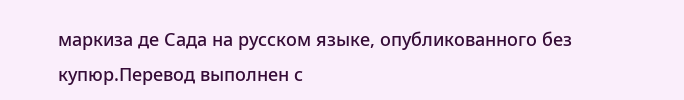маркиза де Сада на русском языке, опубликованного без купюр.Перевод выполнен с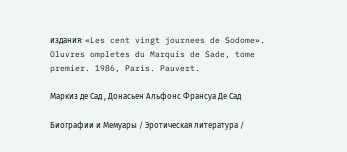издания: «Les cent vingt journees de Sodome». Oluvres ompletes du Marquis de Sade, tome premier. 1986, Paris. Pauvert.

Маркиз де Сад , Донасьен Альфонс Франсуа Де Сад

Биографии и Мемуары / Эротическая литература /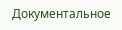Документальное